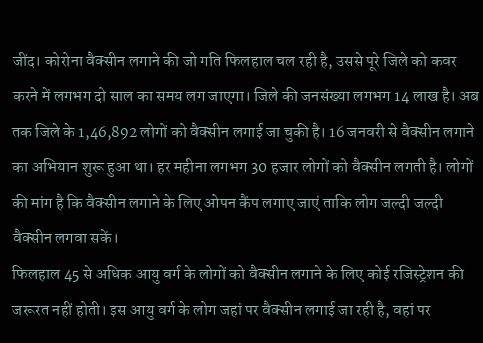जींद। कोरोना वैक्सीन लगाने की जो गति फिलहाल चल रही है, उससे पूरे जिले को कवर करने में लगभग दो साल का समय लग जाएगा। जिले की जनसंख्या लगभग 14 लाख है। अब तक जिले के 1,46,892 लोगों को वैक्सीन लगाई जा चुकी है। 16 जनवरी से वैक्सीन लगाने का अभियान शुरू हुआ था। हर महीना लगभग 30 हजार लोगों को वैक्सीन लगती है। लोगों की मांग है कि वैक्सीन लगाने के लिए ओपन कैंप लगाए जाएं ताकि लोग जल्दी जल्दी वैक्सीन लगवा सकें।
फिलहाल 45 से अधिक आयु वर्ग के लोगों को वैक्सीन लगाने के लिए कोई रजिस्ट्रेशन की जरूरत नहीं होती। इस आयु वर्ग के लोग जहां पर वैक्सीन लगाई जा रही है, वहां पर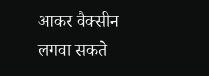आकर वैक्सीन लगवा सकते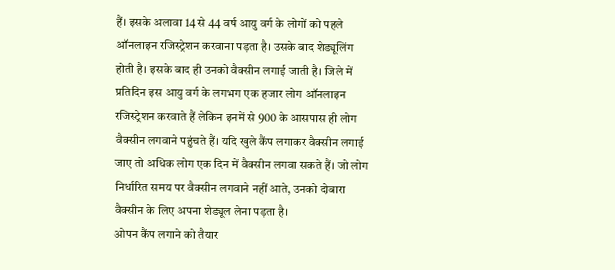हैं। इसके अलावा 14 से 44 वर्ष आयु वर्ग के लोगों को पहले ऑनलाइन रजिस्ट्रेशन करवाना पड़ता है। उसके बाद शेड्यूलिंग होती है। इसके बाद ही उनको वैक्सीन लगाई जाती है। जिले में प्रतिदिन इस आयु वर्ग के लगभग एक हजार लोग ऑनलाइन रजिस्ट्रेशन करवाते हैं लेकिन इनमें से 900 के आसपास ही लोग वैक्सीन लगवाने पहुंचते हैं। यदि खुले कैंप लगाकर वैक्सीन लगाई जाए तो अधिक लोग एक दिन में वैक्सीन लगवा सकते हैं। जो लोग निर्धारित समय पर वैक्सीन लगवाने नहीं आते, उनको दोबारा वैक्सीन के लिए अपना शेड्यूल लेना पड़ता है।
ओपन कैंप लगाने को तैयार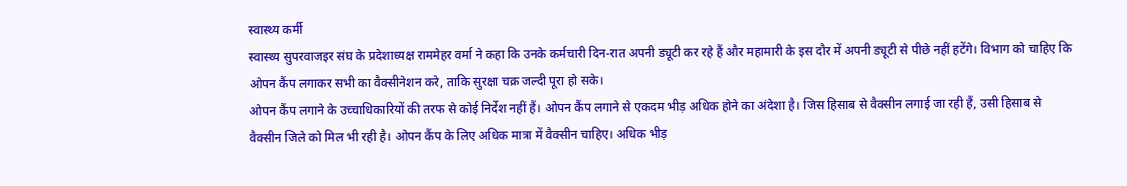स्वास्थ्य कर्मी
स्वास्थ्य सुपरवाजइर संघ के प्रदेशाध्यक्ष राममेहर वर्मा ने कहा कि उनके कर्मचारी दिन-रात अपनी ड्यूटी कर रहे हैं और महामारी के इस दौर में अपनी ड्यूटी से पीछे नहीं हटेंगे। विभाग को चाहिए कि ओपन कैंप लगाकर सभी का वैक्सीनेशन करे, ताकि सुरक्षा चक्र जल्दी पूरा हो सके।
ओपन कैंप लगाने के उच्चाधिकारियों की तरफ से कोई निर्देश नहीं हैं। ओपन कैंप लगाने से एकदम भीड़ अधिक होने का अंदेशा है। जिस हिसाब से वैक्सीन लगाई जा रही हैं, उसी हिसाब से वैक्सीन जिले को मिल भी रही है। ओपन कैंप के लिए अधिक मात्रा में वैक्सीन चाहिए। अधिक भीड़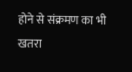होने से संक्रमण का भी खतरा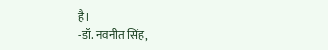है।
-डॉ. नवनीत सिंह,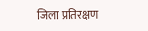जिला प्रतिरक्षण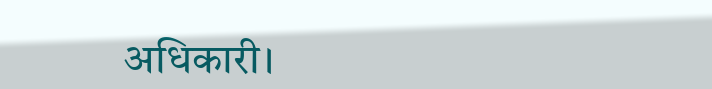अधिकारी।